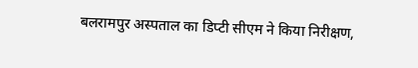बलरामपुर अस्पताल का डिप्टी सीएम ने किया निरीक्षण,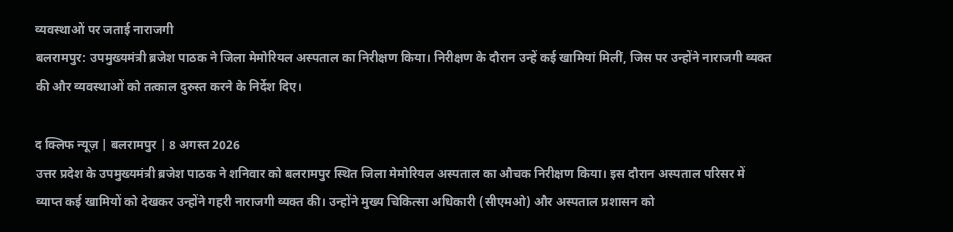व्यवस्थाओं पर जताई नाराजगी
बलरामपुर: उपमुख्यमंत्री ब्रजेश पाठक ने जिला मेमोरियल अस्पताल का निरीक्षण किया। निरीक्षण के दौरान उन्हें कई खामियां मिलीं, जिस पर उन्होंने नाराजगी व्यक्त की और व्यवस्थाओं को तत्काल दुरुस्त करने के निर्देश दिए।

द क्लिफ न्यूज़ | बलरामपुर | 8 अगस्त 2026
उत्तर प्रदेश के उपमुख्यमंत्री ब्रजेश पाठक ने शनिवार को बलरामपुर स्थित जिला मेमोरियल अस्पताल का औचक निरीक्षण किया। इस दौरान अस्पताल परिसर में व्याप्त कई खामियों को देखकर उन्होंने गहरी नाराजगी व्यक्त की। उन्होंने मुख्य चिकित्सा अधिकारी (सीएमओ) और अस्पताल प्रशासन को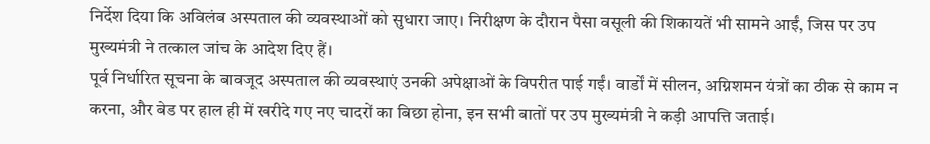निर्देश दिया कि अविलंब अस्पताल की व्यवस्थाओं को सुधारा जाए। निरीक्षण के दौरान पैसा वसूली की शिकायतें भी सामने आईं, जिस पर उप मुख्यमंत्री ने तत्काल जांच के आदेश दिए हैं।
पूर्व निर्धारित सूचना के बावजूद अस्पताल की व्यवस्थाएं उनकी अपेक्षाओं के विपरीत पाई गईं। वार्डों में सीलन, अग्निशमन यंत्रों का ठीक से काम न करना, और बेड पर हाल ही में खरीदे गए नए चादरों का बिछा होना, इन सभी बातों पर उप मुख्यमंत्री ने कड़ी आपत्ति जताई।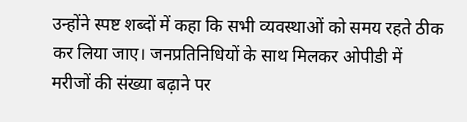उन्होंने स्पष्ट शब्दों में कहा कि सभी व्यवस्थाओं को समय रहते ठीक कर लिया जाए। जनप्रतिनिधियों के साथ मिलकर ओपीडी में मरीजों की संख्या बढ़ाने पर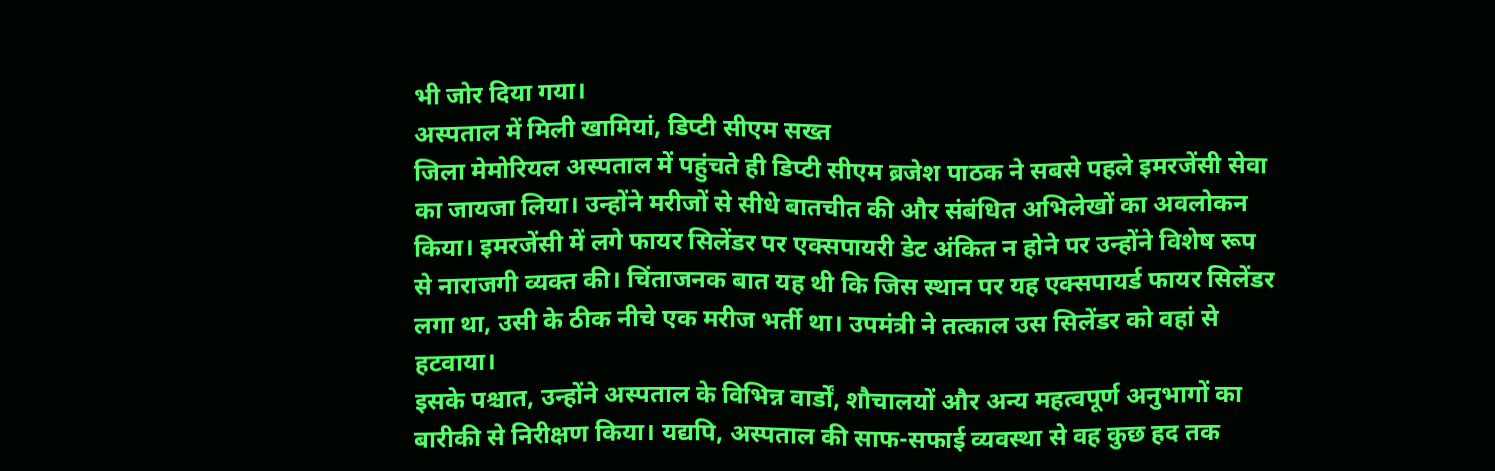भी जोर दिया गया।
अस्पताल में मिली खामियां, डिप्टी सीएम सख्त
जिला मेमोरियल अस्पताल में पहुंचते ही डिप्टी सीएम ब्रजेश पाठक ने सबसे पहले इमरजेंसी सेवा का जायजा लिया। उन्होंने मरीजों से सीधे बातचीत की और संबंधित अभिलेखों का अवलोकन किया। इमरजेंसी में लगे फायर सिलेंडर पर एक्सपायरी डेट अंकित न होने पर उन्होंने विशेष रूप से नाराजगी व्यक्त की। चिंताजनक बात यह थी कि जिस स्थान पर यह एक्सपायर्ड फायर सिलेंडर लगा था, उसी के ठीक नीचे एक मरीज भर्ती था। उपमंत्री ने तत्काल उस सिलेंडर को वहां से हटवाया।
इसके पश्चात, उन्होंने अस्पताल के विभिन्न वार्डों, शौचालयों और अन्य महत्वपूर्ण अनुभागों का बारीकी से निरीक्षण किया। यद्यपि, अस्पताल की साफ-सफाई व्यवस्था से वह कुछ हद तक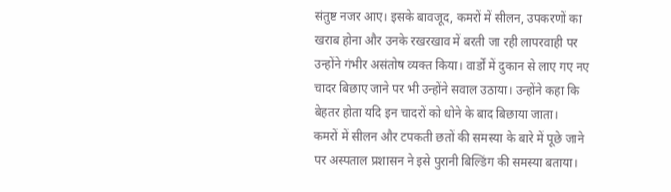संतुष्ट नजर आए। इसके बावजूद, कमरों में सीलन, उपकरणों का खराब होना और उनके रखरखाव में बरती जा रही लापरवाही पर उन्होंने गंभीर असंतोष व्यक्त किया। वार्डों में दुकान से लाए गए नए चादर बिछाए जाने पर भी उन्होंने सवाल उठाया। उन्होंने कहा कि बेहतर होता यदि इन चादरों को धोने के बाद बिछाया जाता।
कमरों में सीलन और टपकती छतों की समस्या के बारे में पूछे जाने पर अस्पताल प्रशासन ने इसे पुरानी बिल्डिंग की समस्या बताया।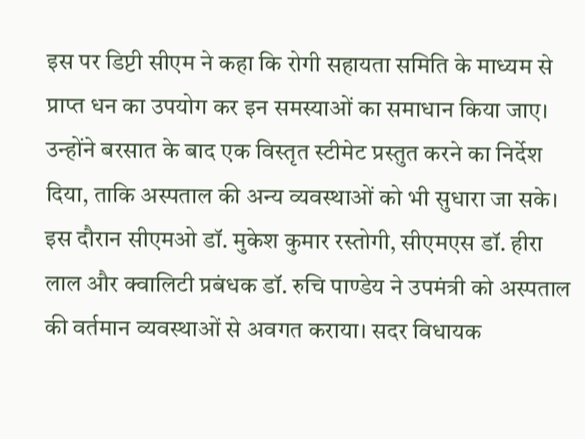इस पर डिप्टी सीएम ने कहा कि रोगी सहायता समिति के माध्यम से प्राप्त धन का उपयोग कर इन समस्याओं का समाधान किया जाए। उन्होंने बरसात के बाद एक विस्तृत स्टीमेट प्रस्तुत करने का निर्देश दिया, ताकि अस्पताल की अन्य व्यवस्थाओं को भी सुधारा जा सके। इस दौरान सीएमओ डॉ. मुकेश कुमार रस्तोगी, सीएमएस डॉ. हीरा लाल और क्वालिटी प्रबंधक डॉ. रुचि पाण्डेय ने उपमंत्री को अस्पताल की वर्तमान व्यवस्थाओं से अवगत कराया। सदर विधायक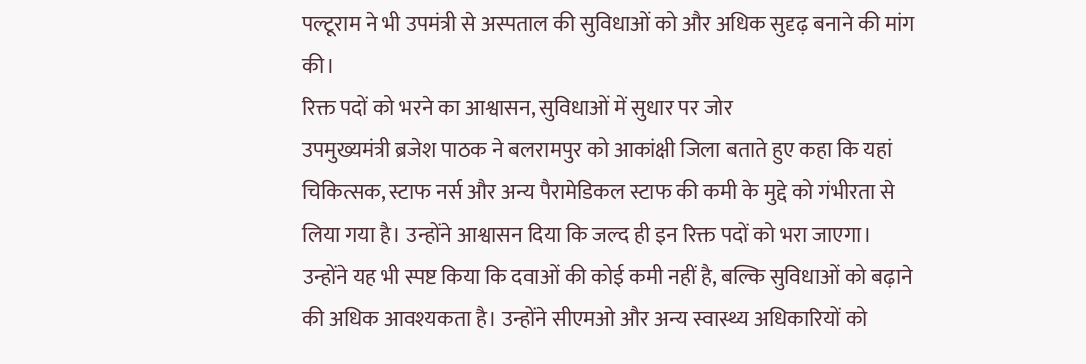पल्टूराम ने भी उपमंत्री से अस्पताल की सुविधाओं को और अधिक सुदृढ़ बनाने की मांग की।
रिक्त पदों को भरने का आश्वासन, सुविधाओं में सुधार पर जोर
उपमुख्यमंत्री ब्रजेश पाठक ने बलरामपुर को आकांक्षी जिला बताते हुए कहा कि यहां चिकित्सक, स्टाफ नर्स और अन्य पैरामेडिकल स्टाफ की कमी के मुद्दे को गंभीरता से लिया गया है। उन्होंने आश्वासन दिया कि जल्द ही इन रिक्त पदों को भरा जाएगा। उन्होंने यह भी स्पष्ट किया कि दवाओं की कोई कमी नहीं है, बल्कि सुविधाओं को बढ़ाने की अधिक आवश्यकता है। उन्होंने सीएमओ और अन्य स्वास्थ्य अधिकारियों को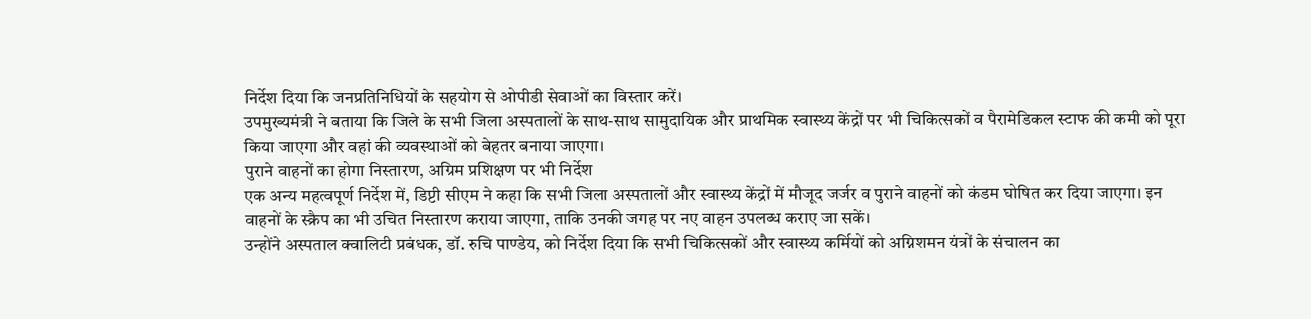निर्देश दिया कि जनप्रतिनिधियों के सहयोग से ओपीडी सेवाओं का विस्तार करें।
उपमुख्यमंत्री ने बताया कि जिले के सभी जिला अस्पतालों के साथ-साथ सामुदायिक और प्राथमिक स्वास्थ्य केंद्रों पर भी चिकित्सकों व पैरामेडिकल स्टाफ की कमी को पूरा किया जाएगा और वहां की व्यवस्थाओं को बेहतर बनाया जाएगा।
पुराने वाहनों का होगा निस्तारण, अग्रिम प्रशिक्षण पर भी निर्देश
एक अन्य महत्वपूर्ण निर्देश में, डिप्टी सीएम ने कहा कि सभी जिला अस्पतालों और स्वास्थ्य केंद्रों में मौजूद जर्जर व पुराने वाहनों को कंडम घोषित कर दिया जाएगा। इन वाहनों के स्क्रैप का भी उचित निस्तारण कराया जाएगा, ताकि उनकी जगह पर नए वाहन उपलब्ध कराए जा सकें।
उन्होंने अस्पताल क्वालिटी प्रबंधक, डॉ. रुचि पाण्डेय, को निर्देश दिया कि सभी चिकित्सकों और स्वास्थ्य कर्मियों को अग्निशमन यंत्रों के संचालन का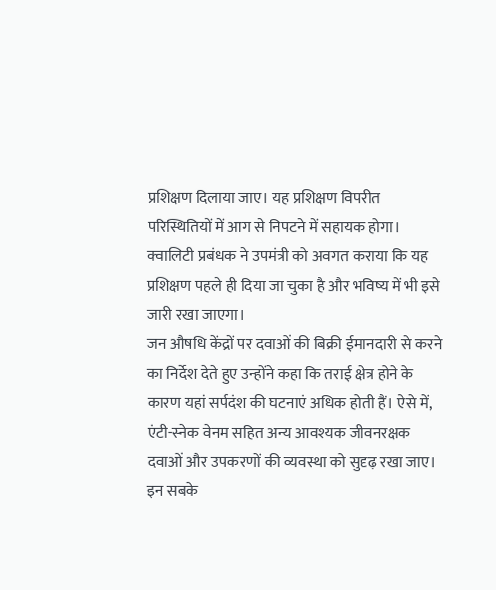प्रशिक्षण दिलाया जाए। यह प्रशिक्षण विपरीत परिस्थितियों में आग से निपटने में सहायक होगा। क्वालिटी प्रबंधक ने उपमंत्री को अवगत कराया कि यह प्रशिक्षण पहले ही दिया जा चुका है और भविष्य में भी इसे जारी रखा जाएगा।
जन औषधि केंद्रों पर दवाओं की बिक्री ईमानदारी से करने का निर्देश देते हुए उन्होंने कहा कि तराई क्षेत्र होने के कारण यहां सर्पदंश की घटनाएं अधिक होती हैं। ऐसे में, एंटी-स्नेक वेनम सहित अन्य आवश्यक जीवनरक्षक दवाओं और उपकरणों की व्यवस्था को सुदृढ़ रखा जाए। इन सबके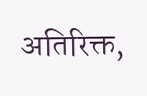अतिरिक्त,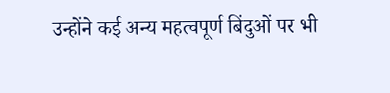उन्होंने कई अन्य महत्वपूर्ण बिंदुओं पर भी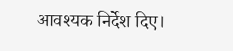आवश्यक निर्देश दिए।